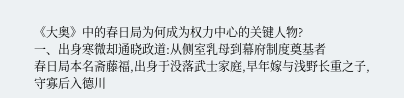《大奥》中的春日局为何成为权力中心的关键人物?
一、出身寒微却通晓政道:从侧室乳母到幕府制度奠基者
春日局本名斋藤福,出身于没落武士家庭,早年嫁与浅野长重之子,守寡后入德川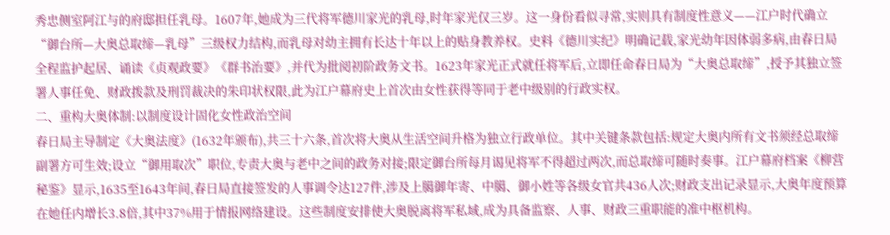秀忠侧室阿江与的府邸担任乳母。1607年,她成为三代将军德川家光的乳母,时年家光仅三岁。这一身份看似寻常,实则具有制度性意义——江户时代确立“御台所—大奥总取缔—乳母”三级权力结构,而乳母对幼主拥有长达十年以上的贴身教养权。史料《德川实纪》明确记载,家光幼年因体弱多病,由春日局全程监护起居、诵读《贞观政要》《群书治要》,并代为批阅初阶政务文书。1623年家光正式就任将军后,立即任命春日局为“大奥总取缔”,授予其独立签署人事任免、财政拨款及刑罚裁决的朱印状权限,此为江户幕府史上首次由女性获得等同于老中级别的行政实权。
二、重构大奥体制:以制度设计固化女性政治空间
春日局主导制定《大奥法度》(1632年颁布),共三十六条,首次将大奥从生活空间升格为独立行政单位。其中关键条款包括:规定大奥内所有文书须经总取缔副署方可生效;设立“御用取次”职位,专责大奥与老中之间的政务对接;限定御台所每月谒见将军不得超过两次,而总取缔可随时奏事。江户幕府档案《柳营秘鉴》显示,1635至1643年间,春日局直接签发的人事调令达127件,涉及上臈御年寄、中臈、御小姓等各级女官共436人次;财政支出记录显示,大奥年度预算在她任内增长3.8倍,其中37%用于情报网络建设。这些制度安排使大奥脱离将军私域,成为具备监察、人事、财政三重职能的准中枢机构。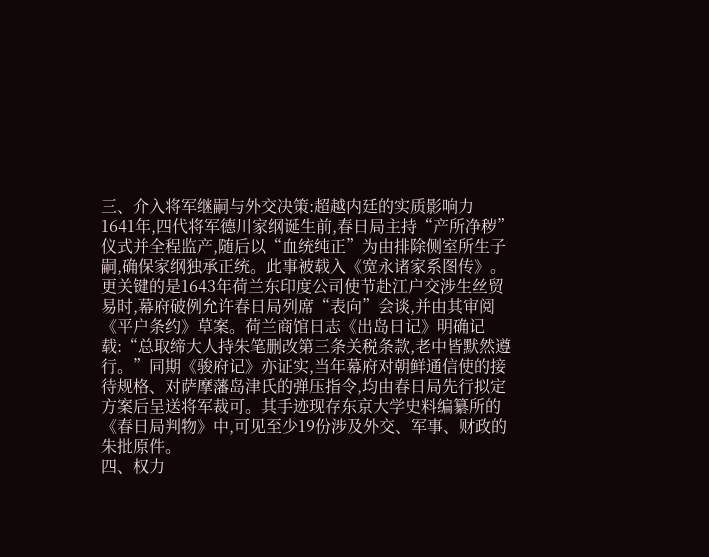三、介入将军继嗣与外交决策:超越内廷的实质影响力
1641年,四代将军德川家纲诞生前,春日局主持“产所净秽”仪式并全程监产,随后以“血统纯正”为由排除侧室所生子嗣,确保家纲独承正统。此事被载入《宽永诸家系图传》。更关键的是1643年荷兰东印度公司使节赴江户交涉生丝贸易时,幕府破例允许春日局列席“表向”会谈,并由其审阅《平户条约》草案。荷兰商馆日志《出岛日记》明确记载:“总取缔大人持朱笔删改第三条关税条款,老中皆默然遵行。”同期《骏府记》亦证实,当年幕府对朝鲜通信使的接待规格、对萨摩藩岛津氏的弹压指令,均由春日局先行拟定方案后呈送将军裁可。其手迹现存东京大学史料编纂所的《春日局判物》中,可见至少19份涉及外交、军事、财政的朱批原件。
四、权力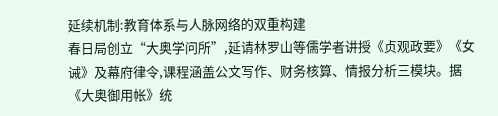延续机制:教育体系与人脉网络的双重构建
春日局创立“大奥学问所”,延请林罗山等儒学者讲授《贞观政要》《女诫》及幕府律令,课程涵盖公文写作、财务核算、情报分析三模块。据《大奥御用帐》统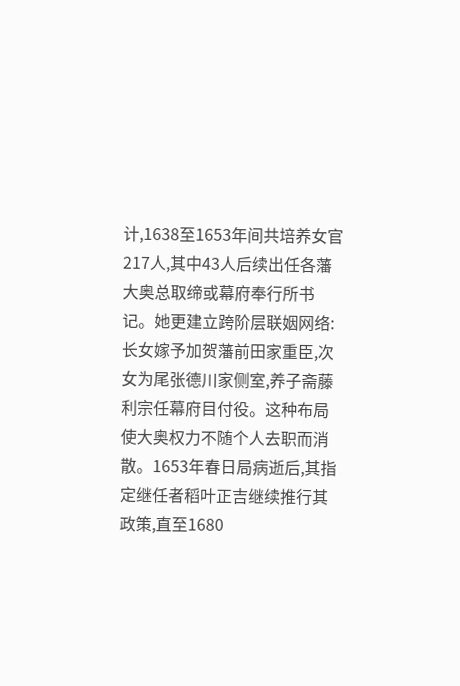计,1638至1653年间共培养女官217人,其中43人后续出任各藩大奥总取缔或幕府奉行所书记。她更建立跨阶层联姻网络:长女嫁予加贺藩前田家重臣,次女为尾张德川家侧室,养子斋藤利宗任幕府目付役。这种布局使大奥权力不随个人去职而消散。1653年春日局病逝后,其指定继任者稻叶正吉继续推行其政策,直至1680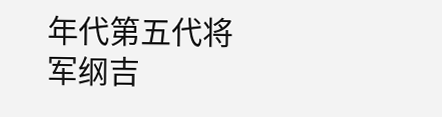年代第五代将军纲吉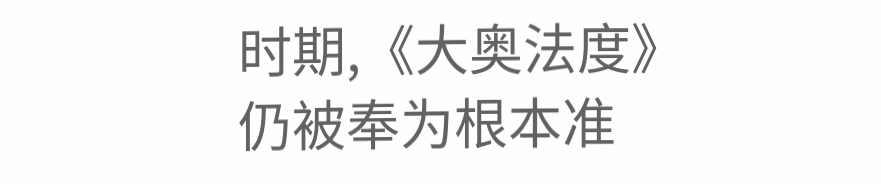时期,《大奥法度》仍被奉为根本准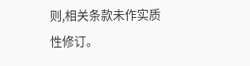则,相关条款未作实质性修订。